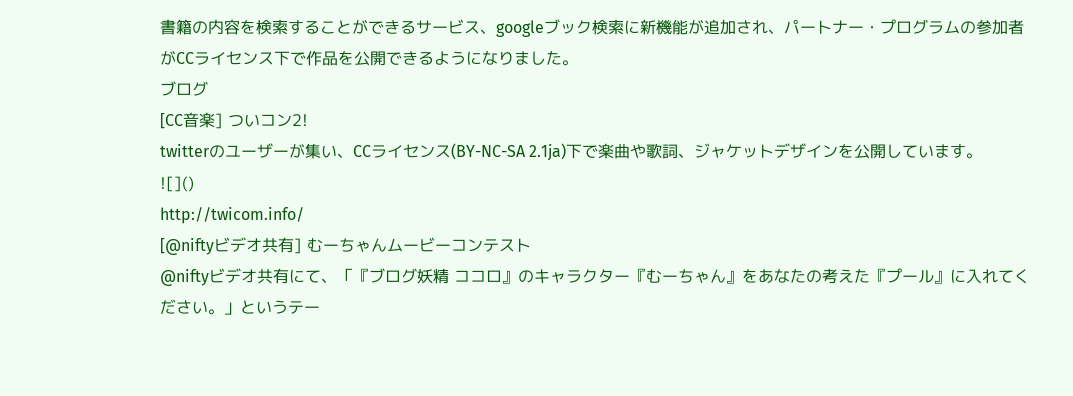書籍の内容を検索することができるサービス、googleブック検索に新機能が追加され、パートナー・プログラムの参加者がCCライセンス下で作品を公開できるようになりました。
ブログ
[CC音楽] ついコン2!
twitterのユーザーが集い、CCライセンス(BY-NC-SA 2.1ja)下で楽曲や歌詞、ジャケットデザインを公開しています。
![]()
http://twicom.info/
[@niftyビデオ共有] むーちゃんムービーコンテスト
@niftyビデオ共有にて、「『ブログ妖精 ココロ』のキャラクター『むーちゃん』をあなたの考えた『プール』に入れてください。」というテー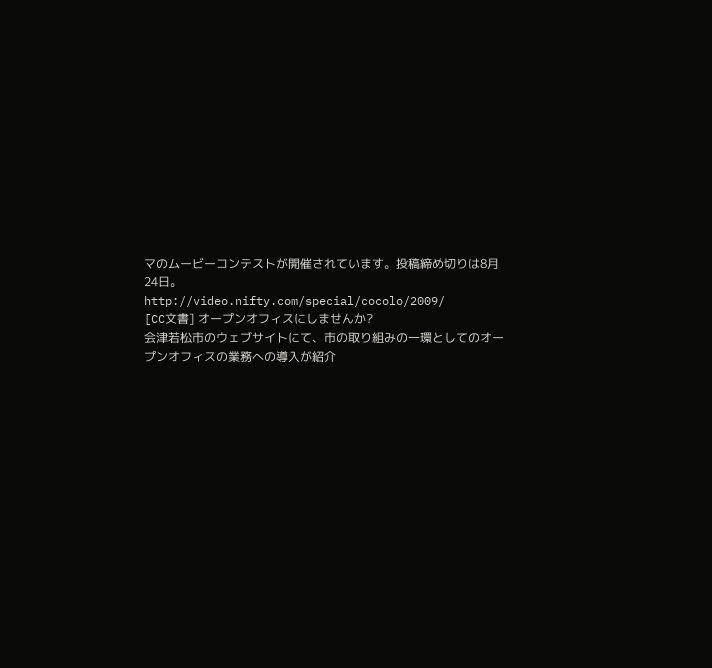マのムービーコンテストが開催されています。投稿締め切りは8月24日。
http://video.nifty.com/special/cocolo/2009/
[CC文書] オープンオフィスにしませんか?
会津若松市のウェブサイトにて、市の取り組みの一環としてのオープンオフィスの業務への導入が紹介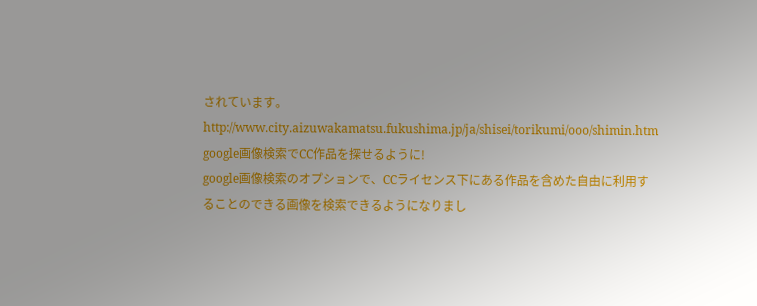されています。
http://www.city.aizuwakamatsu.fukushima.jp/ja/shisei/torikumi/ooo/shimin.htm
google画像検索でCC作品を探せるように!
google画像検索のオプションで、CCライセンス下にある作品を含めた自由に利用することのできる画像を検索できるようになりまし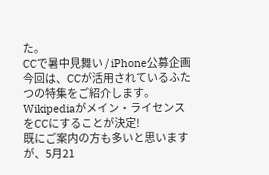た。
CCで暑中見舞い / iPhone公募企画
今回は、CCが活用されているふたつの特集をご紹介します。
Wikipediaがメイン・ライセンスをCCにすることが決定!
既にご案内の方も多いと思いますが、5月21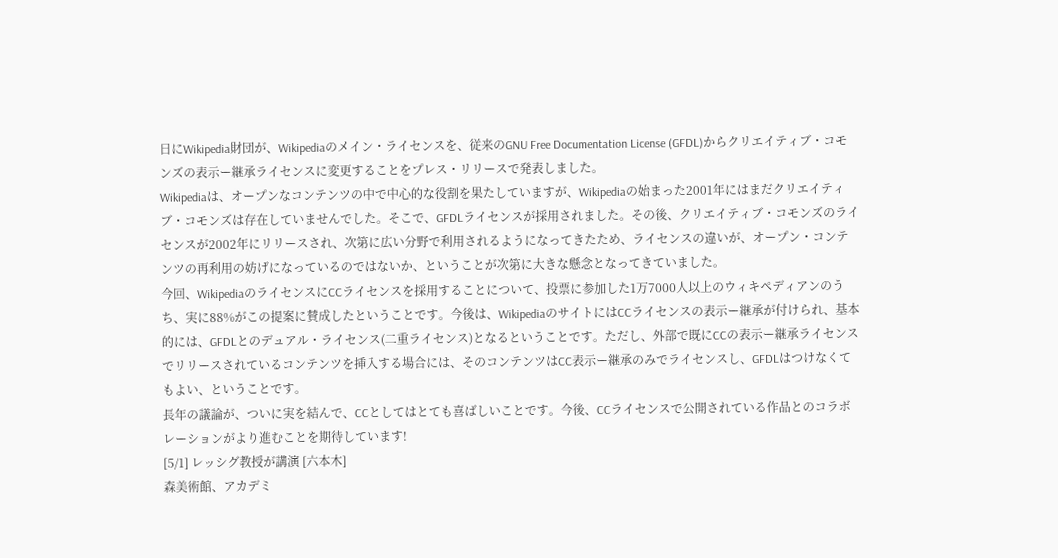日にWikipedia財団が、Wikipediaのメイン・ライセンスを、従来のGNU Free Documentation License (GFDL)からクリエイティブ・コモンズの表示ー継承ライセンスに変更することをプレス・リリースで発表しました。
Wikipediaは、オープンなコンテンツの中で中心的な役割を果たしていますが、Wikipediaの始まった2001年にはまだクリエイティブ・コモンズは存在していませんでした。そこで、GFDLライセンスが採用されました。その後、クリエイティブ・コモンズのライセンスが2002年にリリースされ、次第に広い分野で利用されるようになってきたため、ライセンスの違いが、オープン・コンテンツの再利用の妨げになっているのではないか、ということが次第に大きな懸念となってきていました。
今回、WikipediaのライセンスにCCライセンスを採用することについて、投票に参加した1万7000人以上のウィキペディアンのうち、実に88%がこの提案に賛成したということです。今後は、WikipediaのサイトにはCCライセンスの表示ー継承が付けられ、基本的には、GFDLとのデュアル・ライセンス(二重ライセンス)となるということです。ただし、外部で既にCCの表示ー継承ライセンスでリリースされているコンテンツを挿入する場合には、そのコンテンツはCC表示ー継承のみでライセンスし、GFDLはつけなくてもよい、ということです。
長年の議論が、ついに実を結んで、CCとしてはとても喜ばしいことです。今後、CCライセンスで公開されている作品とのコラボレーションがより進むことを期待しています!
[5/1] レッシグ教授が講演 [六本木]
森美術館、アカデミ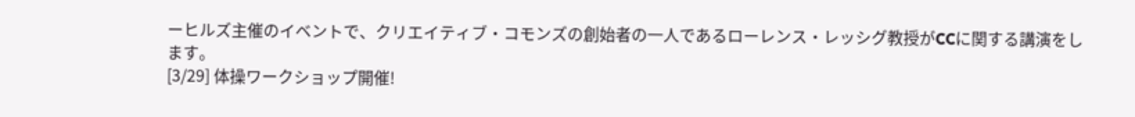ーヒルズ主催のイベントで、クリエイティブ・コモンズの創始者の一人であるローレンス・レッシグ教授がCCに関する講演をします。
[3/29] 体操ワークショップ開催!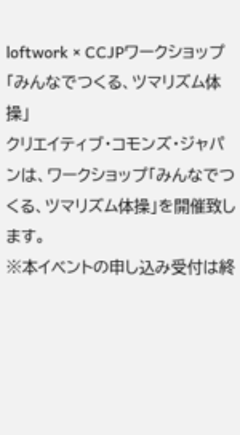loftwork × CCJPワークショップ「みんなでつくる、ツマリズム体操」
クリエイティブ・コモンズ・ジャパンは、ワークショップ「みんなでつくる、ツマリズム体操」を開催致します。
※本イベントの申し込み受付は終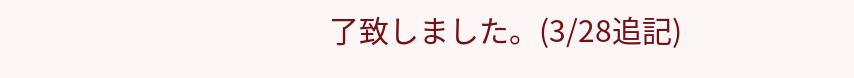了致しました。(3/28追記)